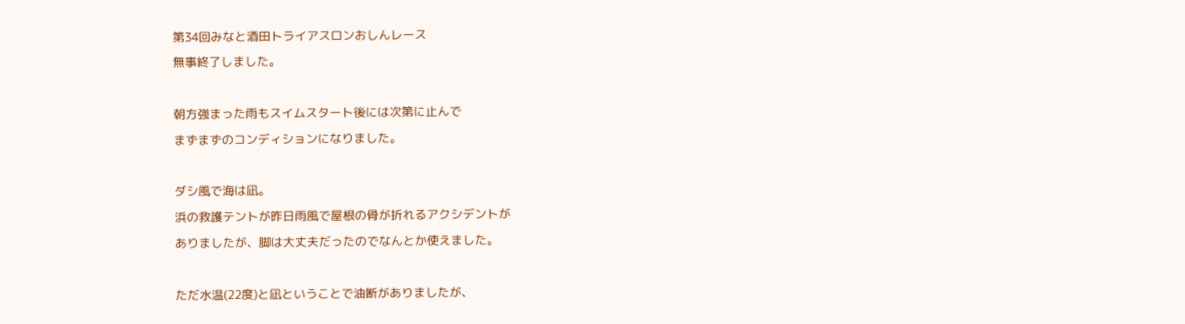第34回みなと酒田トライアスロンおしんレース
無事終了しました。

朝方強まった雨もスイムスタート後には次第に止んで
まずまずのコンディションになりました。

ダシ風で海は凪。
浜の救護テントが昨日雨風で屋根の骨が折れるアクシデントが
ありましたが、脚は大丈夫だったのでなんとか使えました。

ただ水温(22度)と凪ということで油断がありましたが、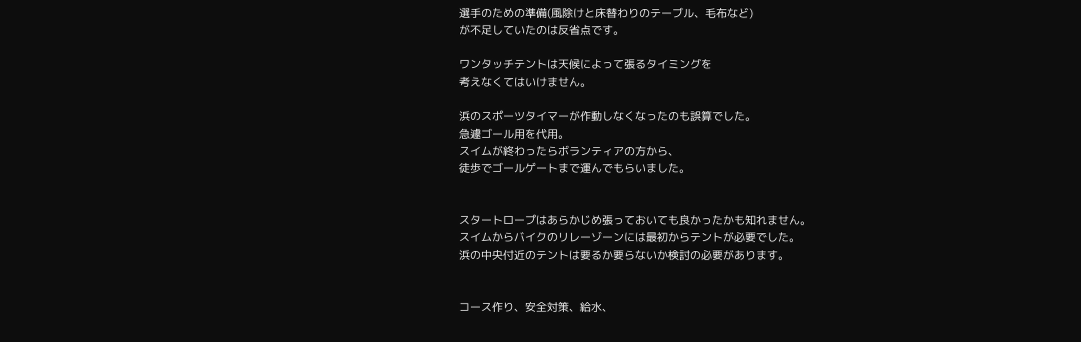選手のための準備(風除けと床替わりのテーブル、毛布など)
が不足していたのは反省点です。

ワンタッチテントは天候によって張るタイミングを
考えなくてはいけません。

浜のスポーツタイマーが作動しなくなったのも誤算でした。
急遽ゴール用を代用。
スイムが終わったらボランティアの方から、
徒歩でゴールゲートまで運んでもらいました。


スタートロープはあらかじめ張っておいても良かったかも知れません。
スイムからバイクのリレーゾーンには最初からテントが必要でした。
浜の中央付近のテントは要るか要らないか検討の必要があります。


コース作り、安全対策、給水、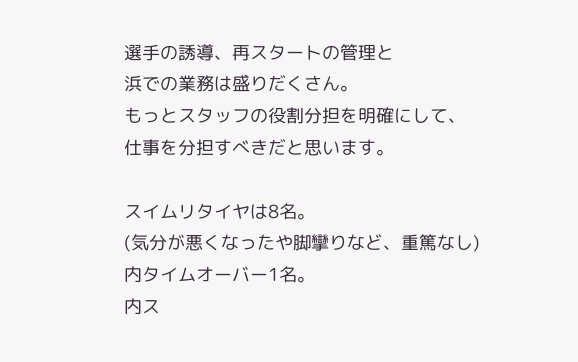選手の誘導、再スタートの管理と
浜での業務は盛りだくさん。
もっとスタッフの役割分担を明確にして、
仕事を分担すべきだと思います。

スイムリタイヤは8名。
(気分が悪くなったや脚攣りなど、重篤なし)
内タイムオーバー1名。
内ス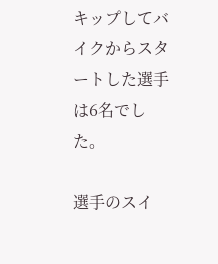キップしてバイクからスタートした選手は6名でした。

選手のスイ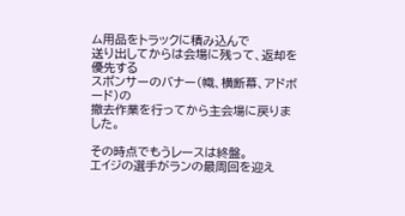ム用品をトラックに積み込んで
送り出してからは会場に残って、返却を優先する
スポンサーのバナー(幟、横断幕、アドボード)の
撤去作業を行ってから主会場に戻りました。

その時点でもうレースは終盤。
エイジの選手がランの最周回を迎え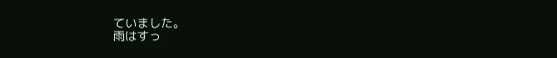ていました。
雨はすっ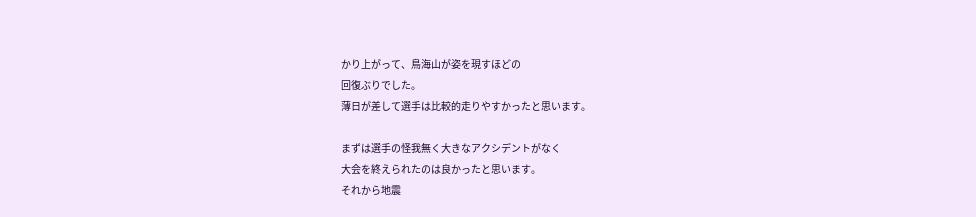かり上がって、鳥海山が姿を現すほどの
回復ぶりでした。
薄日が差して選手は比較的走りやすかったと思います。

まずは選手の怪我無く大きなアクシデントがなく
大会を終えられたのは良かったと思います。
それから地震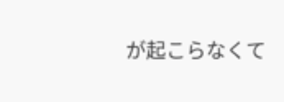が起こらなくて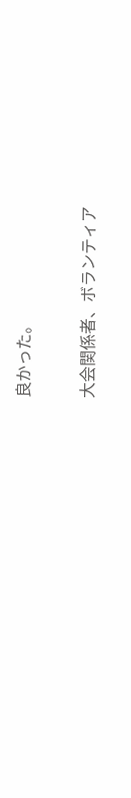良かった。

大会関係者、ボランティア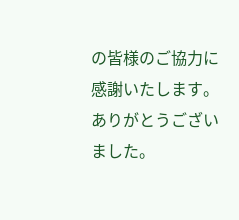の皆様のご協力に感謝いたします。
ありがとうございました。